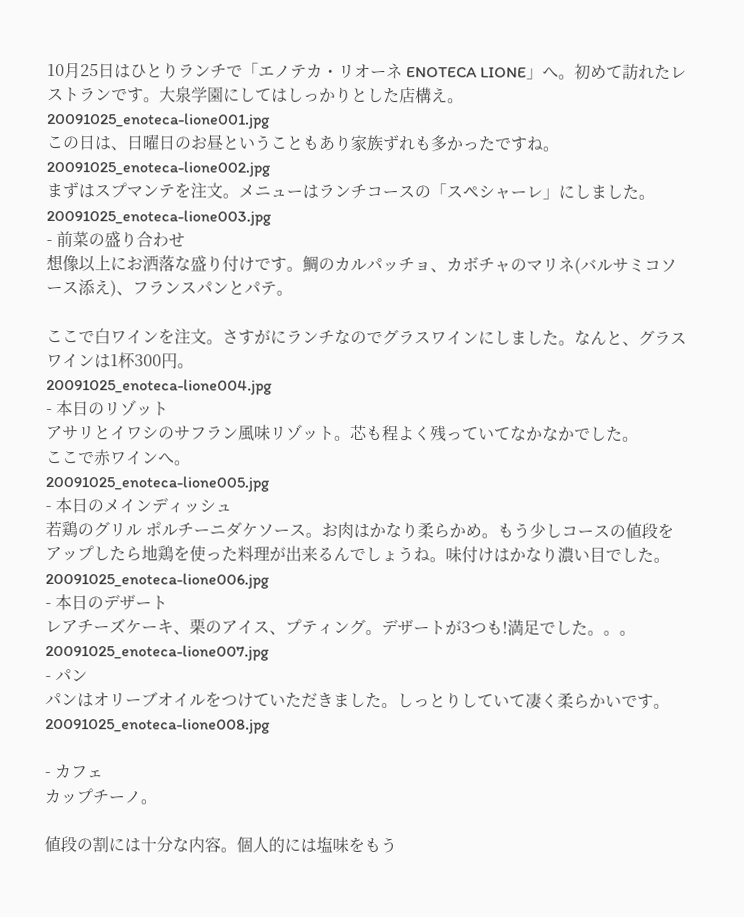10月25日はひとりランチで「エノテカ・リオーネ ENOTECA LIONE」へ。初めて訪れたレストランです。大泉学園にしてはしっかりとした店構え。
20091025_enoteca-lione001.jpg
この日は、日曜日のお昼ということもあり家族ずれも多かったですね。
20091025_enoteca-lione002.jpg
まずはスプマンテを注文。メニューはランチコースの「スペシャーレ」にしました。
20091025_enoteca-lione003.jpg
- 前菜の盛り合わせ
想像以上にお洒落な盛り付けです。鯛のカルパッチョ、カボチャのマリネ(バルサミコソース添え)、フランスパンとパテ。

ここで白ワインを注文。さすがにランチなのでグラスワインにしました。なんと、グラスワインは1杯300円。
20091025_enoteca-lione004.jpg
- 本日のリゾット
アサリとイワシのサフラン風味リゾット。芯も程よく残っていてなかなかでした。
ここで赤ワインへ。
20091025_enoteca-lione005.jpg
- 本日のメインディッシュ
若鶏のグリル ポルチーニダケソース。お肉はかなり柔らかめ。もう少しコースの値段をアップしたら地鶏を使った料理が出来るんでしょうね。味付けはかなり濃い目でした。
20091025_enoteca-lione006.jpg
- 本日のデザート
レアチーズケーキ、栗のアイス、プティング。デザートが3つも!満足でした。。。
20091025_enoteca-lione007.jpg
- パン
パンはオリーブオイルをつけていただきました。しっとりしていて凄く柔らかいです。
20091025_enoteca-lione008.jpg

- カフェ
カップチーノ。

値段の割には十分な内容。個人的には塩味をもう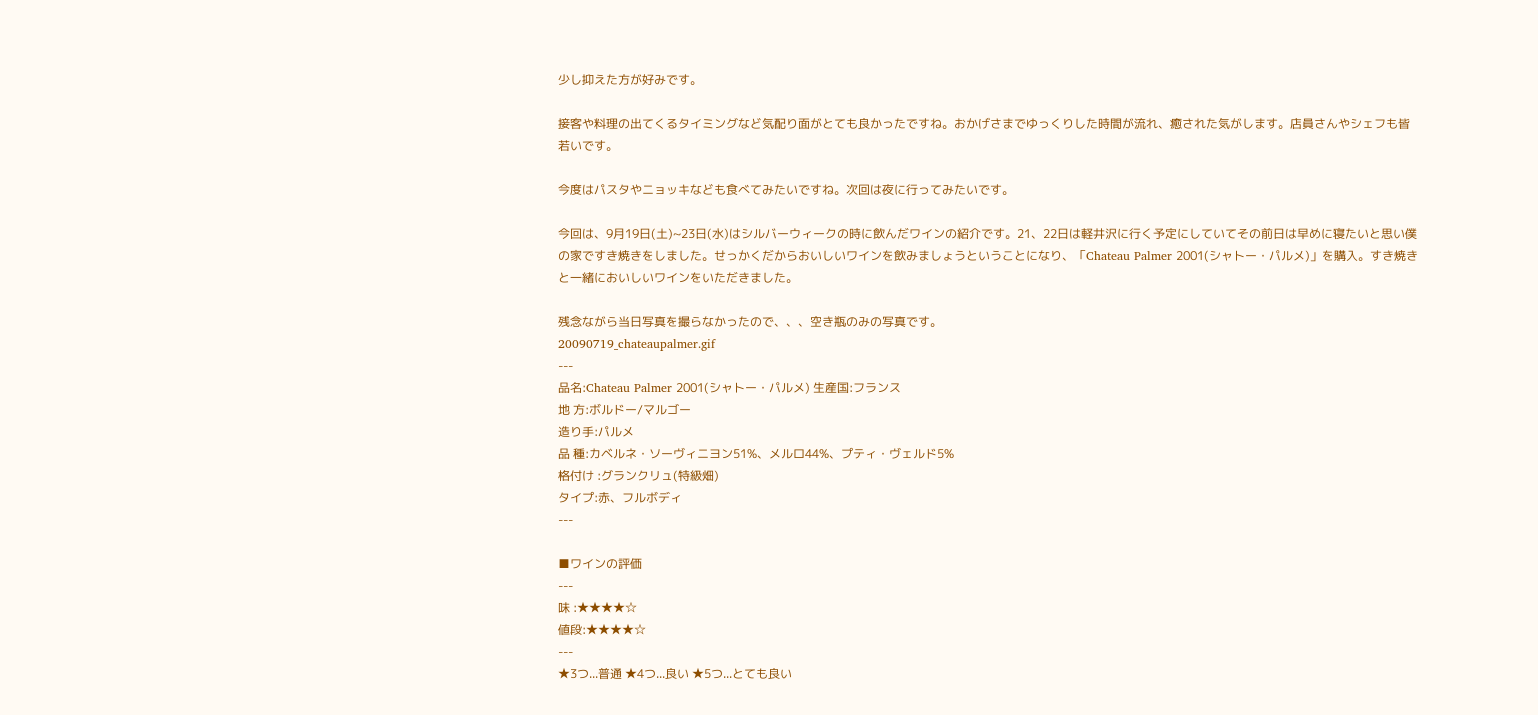少し抑えた方が好みです。

接客や料理の出てくるタイミングなど気配り面がとても良かったですね。おかげさまでゆっくりした時間が流れ、癒された気がします。店員さんやシェフも皆若いです。

今度はパスタやニョッキなども食べてみたいですね。次回は夜に行ってみたいです。

今回は、9月19日(土)~23日(水)はシルバーウィークの時に飲んだワインの紹介です。21、22日は軽井沢に行く予定にしていてその前日は早めに寝たいと思い僕の家ですき焼きをしました。せっかくだからおいしいワインを飲みましょうということになり、「Chateau Palmer 2001(シャトー・パルメ)」を購入。すき焼きと一緒においしいワインをいただきました。

残念ながら当日写真を撮らなかったので、、、空き瓶のみの写真です。
20090719_chateaupalmer.gif
---
品名:Chateau Palmer 2001(シャトー・パルメ) 生産国:フランス
地 方:ボルドー/マルゴー
造り手:パルメ
品 種:カベルネ・ソーヴィニヨン51%、メルロ44%、プティ・ヴェルド5%
格付け :グランクリュ(特級畑)
タイプ:赤、フルボディ
---

■ワインの評価
---
味 :★★★★☆
値段:★★★★☆
---
★3つ...普通 ★4つ...良い ★5つ...とても良い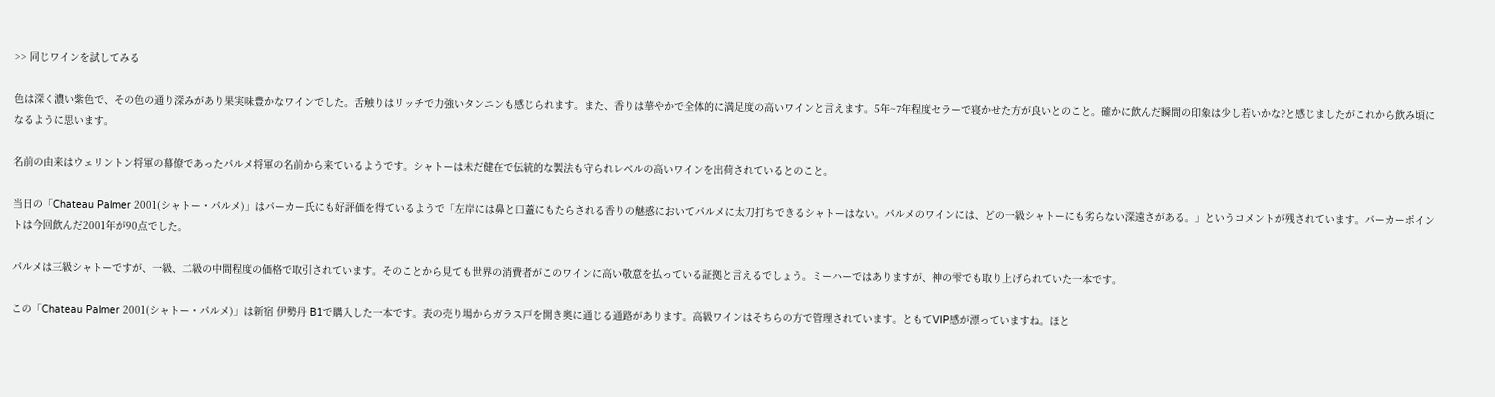>> 同じワインを試してみる

色は深く濃い紫色で、その色の通り深みがあり果実味豊かなワインでした。舌触りはリッチで力強いタンニンも感じられます。また、香りは華やかで全体的に満足度の高いワインと言えます。5年~7年程度セラーで寝かせた方が良いとのこと。確かに飲んだ瞬間の印象は少し若いかな?と感じましたがこれから飲み頃になるように思います。

名前の由来はウェリントン将軍の幕僚であったパルメ将軍の名前から来ているようです。シャトーは未だ健在で伝統的な製法も守られレベルの高いワインを出荷されているとのこと。

当日の「Chateau Palmer 2001(シャトー・パルメ)」はパーカー氏にも好評価を得ているようで「左岸には鼻と口蓋にもたらされる香りの魅惑においてパルメに太刀打ちできるシャトーはない。パルメのワインには、どの一級シャトーにも劣らない深遠さがある。」というコメントが残されています。パーカーポイントは今回飲んだ2001年が90点でした。

パルメは三級シャトーですが、一級、二級の中間程度の価格で取引されています。そのことから見ても世界の消費者がこのワインに高い敬意を払っている証拠と言えるでしょう。ミーハーではありますが、神の雫でも取り上げられていた一本です。

この「Chateau Palmer 2001(シャトー・パルメ)」は新宿 伊勢丹 B1で購入した一本です。表の売り場からガラス戸を開き奥に通じる通路があります。高級ワインはそちらの方で管理されています。ともてVIP感が漂っていますね。ほと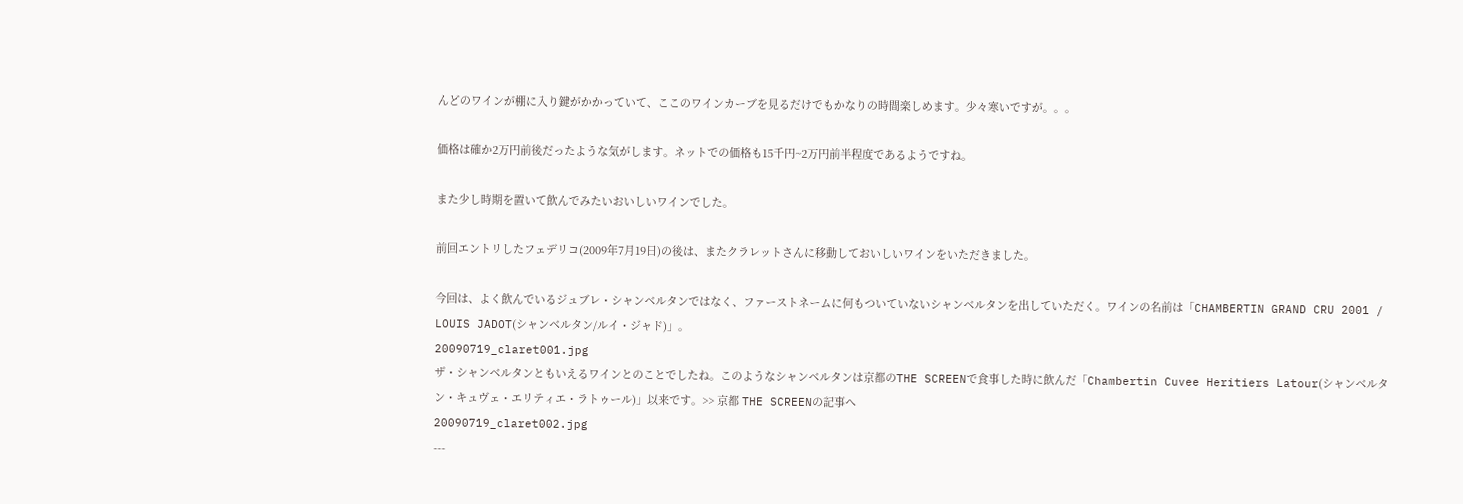んどのワインが棚に入り鍵がかかっていて、ここのワインカーブを見るだけでもかなりの時間楽しめます。少々寒いですが。。。

価格は確か2万円前後だったような気がします。ネットでの価格も15千円~2万円前半程度であるようですね。

また少し時期を置いて飲んでみたいおいしいワインでした。

前回エントリしたフェデリコ(2009年7月19日)の後は、またクラレットさんに移動しておいしいワインをいただきました。

今回は、よく飲んでいるジュブレ・シャンベルタンではなく、ファーストネームに何もついていないシャンベルタンを出していただく。ワインの名前は「CHAMBERTIN GRAND CRU 2001 / LOUIS JADOT(シャンベルタン/ルイ・ジャド)」。
20090719_claret001.jpg
ザ・シャンベルタンともいえるワインとのことでしたね。このようなシャンベルタンは京都のTHE SCREENで食事した時に飲んだ「Chambertin Cuvee Heritiers Latour(シャンベルタン・キュヴェ・エリティエ・ラトゥール)」以来です。>> 京都 THE SCREENの記事へ
20090719_claret002.jpg
---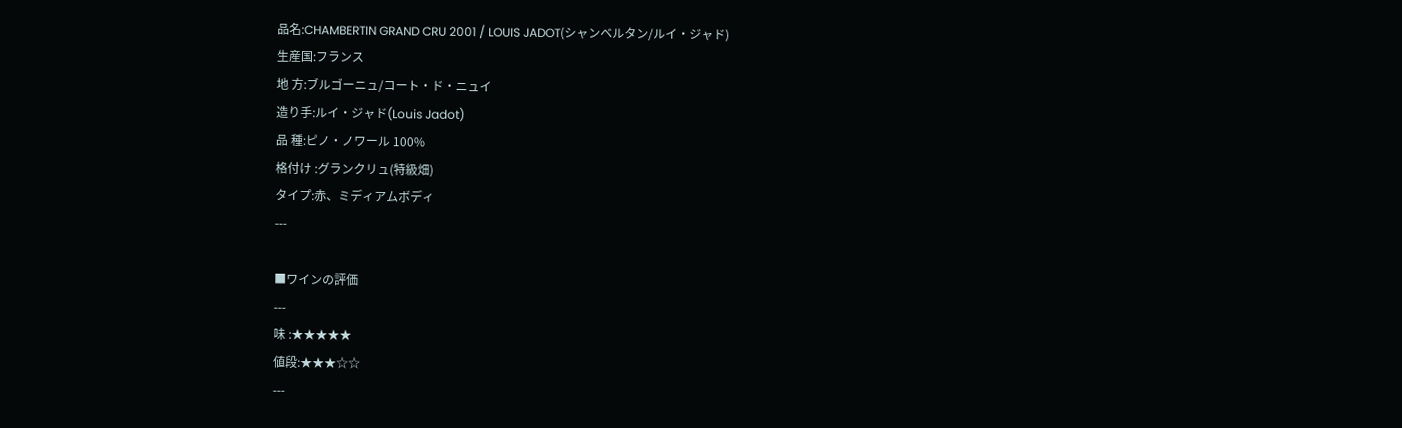品名:CHAMBERTIN GRAND CRU 2001 / LOUIS JADOT(シャンベルタン/ルイ・ジャド)
生産国:フランス
地 方:ブルゴーニュ/コート・ド・ニュイ
造り手:ルイ・ジャド(Louis Jadot)
品 種:ピノ・ノワール 100%
格付け :グランクリュ(特級畑)
タイプ:赤、ミディアムボディ
---

■ワインの評価
---
味 :★★★★★
値段:★★★☆☆
---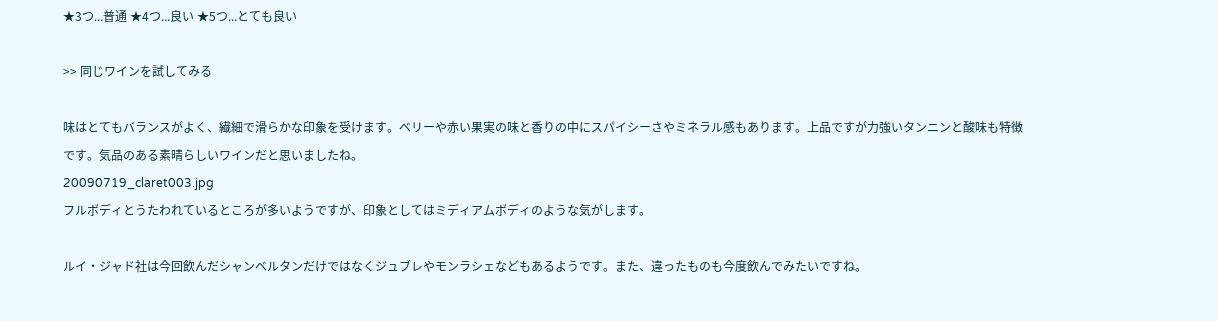★3つ...普通 ★4つ...良い ★5つ...とても良い

>> 同じワインを試してみる

味はとてもバランスがよく、繊細で滑らかな印象を受けます。ベリーや赤い果実の味と香りの中にスパイシーさやミネラル感もあります。上品ですが力強いタンニンと酸味も特徴です。気品のある素晴らしいワインだと思いましたね。
20090719_claret003.jpg
フルボディとうたわれているところが多いようですが、印象としてはミディアムボディのような気がします。

ルイ・ジャド社は今回飲んだシャンベルタンだけではなくジュブレやモンラシェなどもあるようです。また、違ったものも今度飲んでみたいですね。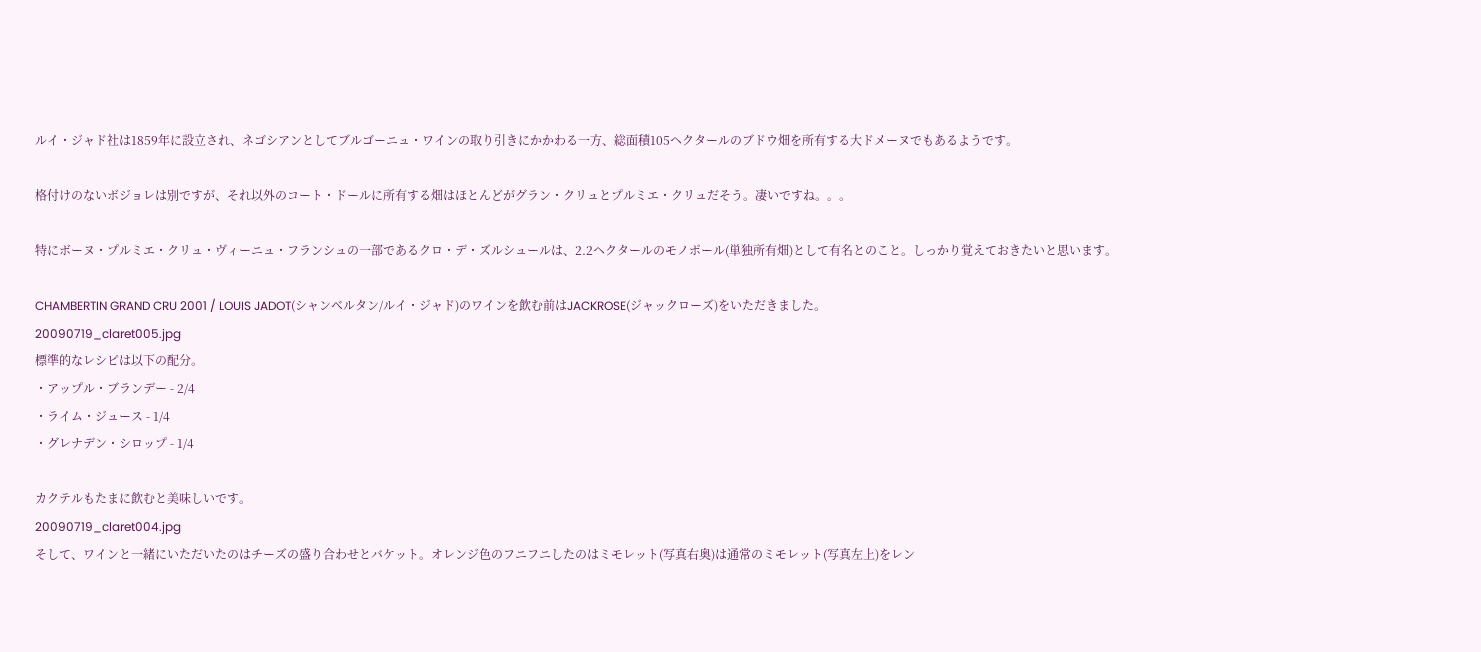ルイ・ジャド社は1859年に設立され、ネゴシアンとしてブルゴーニュ・ワインの取り引きにかかわる一方、総面積105ヘクタールのブドウ畑を所有する大ドメーヌでもあるようです。

格付けのないボジョレは別ですが、それ以外のコート・ドールに所有する畑はほとんどがグラン・クリュとプルミエ・クリュだそう。凄いですね。。。

特にボーヌ・プルミエ・クリュ・ヴィーニュ・フランシュの一部であるクロ・デ・ズルシュールは、2.2ヘクタールのモノポール(単独所有畑)として有名とのこと。しっかり覚えておきたいと思います。

CHAMBERTIN GRAND CRU 2001 / LOUIS JADOT(シャンベルタン/ルイ・ジャド)のワインを飲む前はJACKROSE(ジャックローズ)をいただきました。
20090719_claret005.jpg
標準的なレシピは以下の配分。
・アップル・ブランデー - 2/4
・ライム・ジュース - 1/4
・グレナデン・シロップ - 1/4

カクテルもたまに飲むと美味しいです。
20090719_claret004.jpg
そして、ワインと一緒にいただいたのはチーズの盛り合わせとバケット。オレンジ色のフニフニしたのはミモレット(写真右奥)は通常のミモレット(写真左上)をレン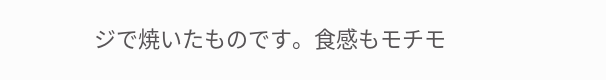ジで焼いたものです。食感もモチモ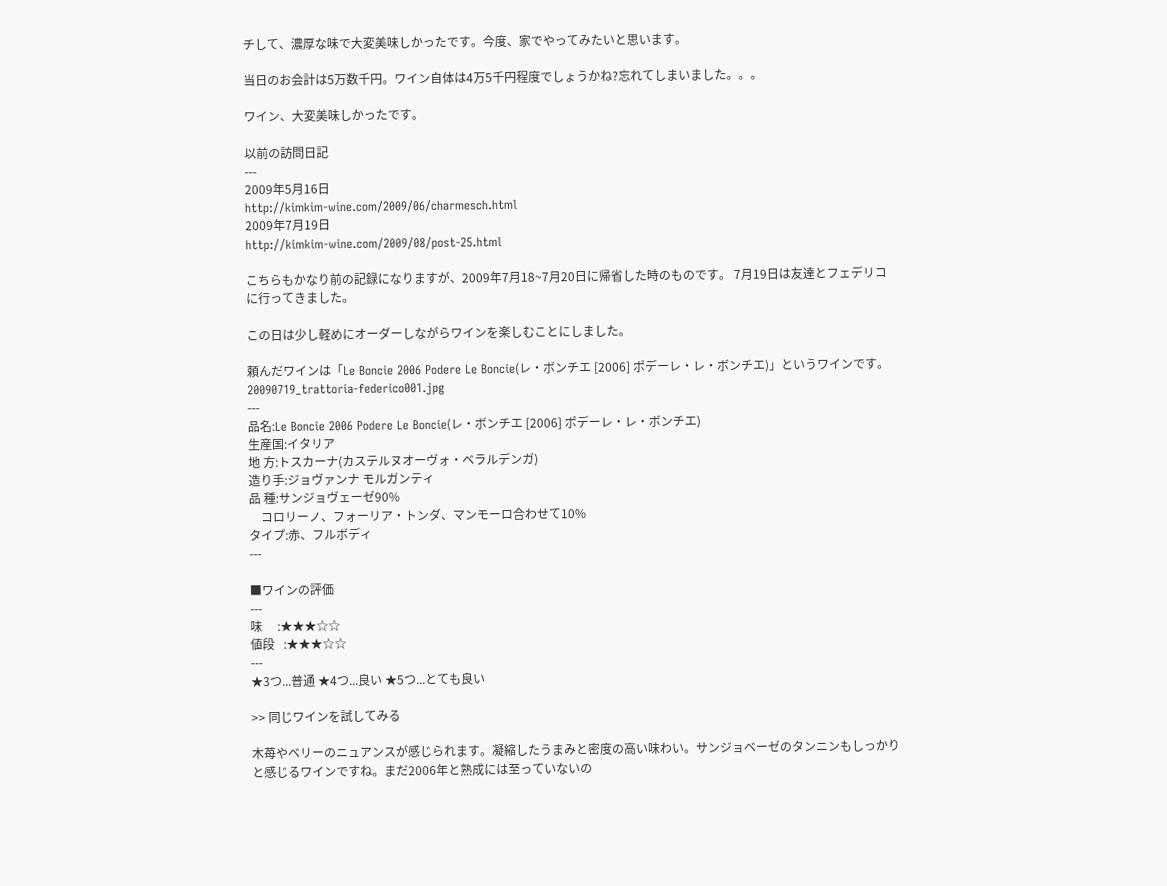チして、濃厚な味で大変美味しかったです。今度、家でやってみたいと思います。

当日のお会計は5万数千円。ワイン自体は4万5千円程度でしょうかね?忘れてしまいました。。。

ワイン、大変美味しかったです。

以前の訪問日記
---
2009年5月16日
http://kimkim-wine.com/2009/06/charmesch.html
2009年7月19日
http://kimkim-wine.com/2009/08/post-25.html

こちらもかなり前の記録になりますが、2009年7月18~7月20日に帰省した時のものです。 7月19日は友達とフェデリコに行ってきました。

この日は少し軽めにオーダーしながらワインを楽しむことにしました。

頼んだワインは「Le Boncie 2006 Podere Le Boncie(レ・ボンチエ [2006] ポデーレ・レ・ボンチエ)」というワインです。
20090719_trattoria-federico001.jpg
---
品名:Le Boncie 2006 Podere Le Boncie(レ・ボンチエ [2006] ポデーレ・レ・ボンチエ)
生産国:イタリア
地 方:トスカーナ(カステルヌオーヴォ・ベラルデンガ)
造り手:ジョヴァンナ モルガンティ
品 種:サンジョヴェーゼ90%
    コロリーノ、フォーリア・トンダ、マンモーロ合わせて10%
タイプ:赤、フルボディ
---

■ワインの評価
---
味     :★★★☆☆
値段   :★★★☆☆
---
★3つ...普通 ★4つ...良い ★5つ...とても良い

>> 同じワインを試してみる

木苺やベリーのニュアンスが感じられます。凝縮したうまみと密度の高い味わい。サンジョベーゼのタンニンもしっかりと感じるワインですね。まだ2006年と熟成には至っていないの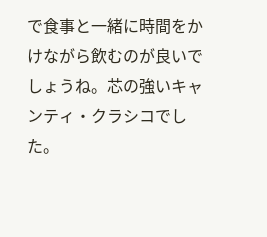で食事と一緒に時間をかけながら飲むのが良いでしょうね。芯の強いキャンティ・クラシコでした。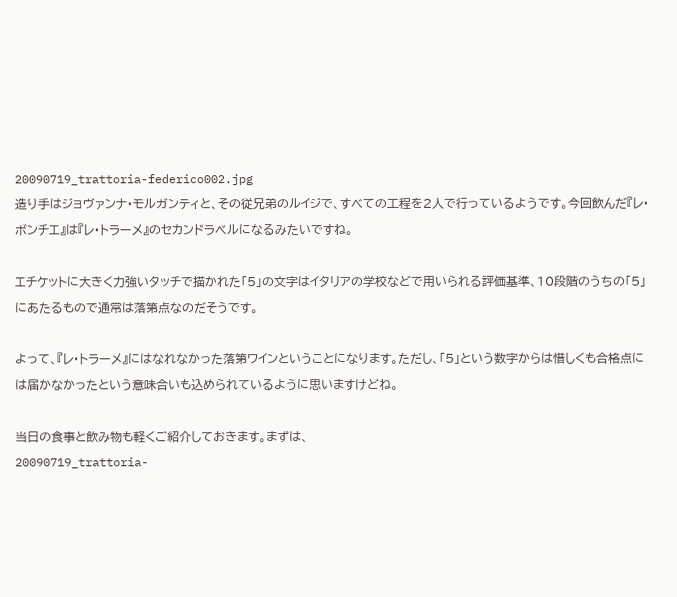20090719_trattoria-federico002.jpg
造り手はジョヴァンナ・モルガンティと、その従兄弟のルイジで、すべての工程を2人で行っているようです。今回飲んだ『レ・ボンチエ』は『レ・トラーメ』のセカンドラベルになるみたいですね。

エチケットに大きく力強いタッチで描かれた「5」の文字はイタリアの学校などで用いられる評価基準、10段階のうちの「5」にあたるもので通常は落第点なのだそうです。

よって、『レ・トラーメ』にはなれなかった落第ワインということになります。ただし、「5」という数字からは惜しくも合格点には届かなかったという意味合いも込められているように思いますけどね。

当日の食事と飲み物も軽くご紹介しておきます。まずは、
20090719_trattoria-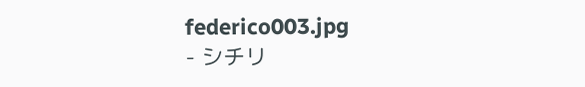federico003.jpg
- シチリ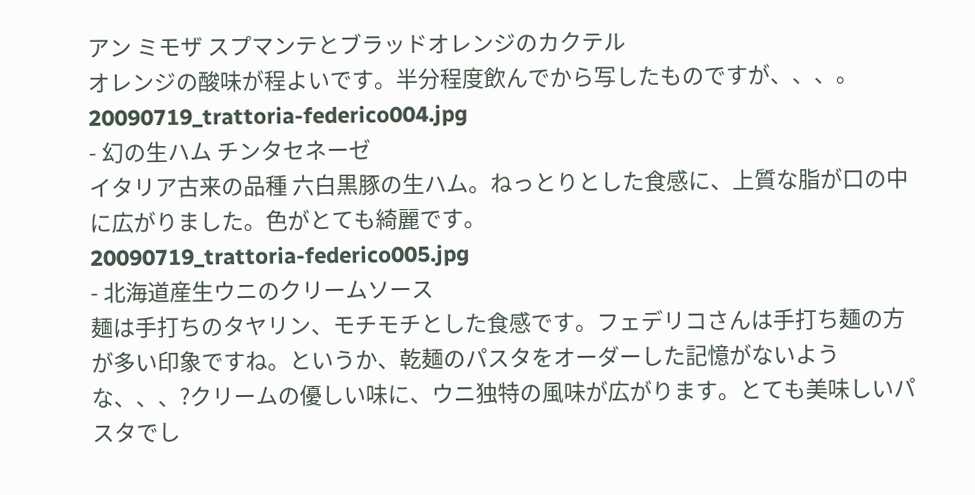アン ミモザ スプマンテとブラッドオレンジのカクテル
オレンジの酸味が程よいです。半分程度飲んでから写したものですが、、、。
20090719_trattoria-federico004.jpg
- 幻の生ハム チンタセネーゼ
イタリア古来の品種 六白黒豚の生ハム。ねっとりとした食感に、上質な脂が口の中に広がりました。色がとても綺麗です。
20090719_trattoria-federico005.jpg
- 北海道産生ウニのクリームソース
麺は手打ちのタヤリン、モチモチとした食感です。フェデリコさんは手打ち麺の方が多い印象ですね。というか、乾麺のパスタをオーダーした記憶がないような、、、?クリームの優しい味に、ウニ独特の風味が広がります。とても美味しいパスタでし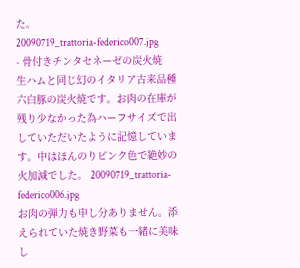た。
20090719_trattoria-federico007.jpg
- 骨付きチンタセネーゼの炭火焼
生ハムと同じ幻のイタリア古来品種 六白豚の炭火焼です。お肉の在庫が残り少なかった為ハーフサイズで出していただいたように記憶しています。中はほんのりピンク色で絶妙の火加減でした。 20090719_trattoria-federico006.jpg
お肉の弾力も申し分ありません。添えられていた焼き野菜も一緒に美味し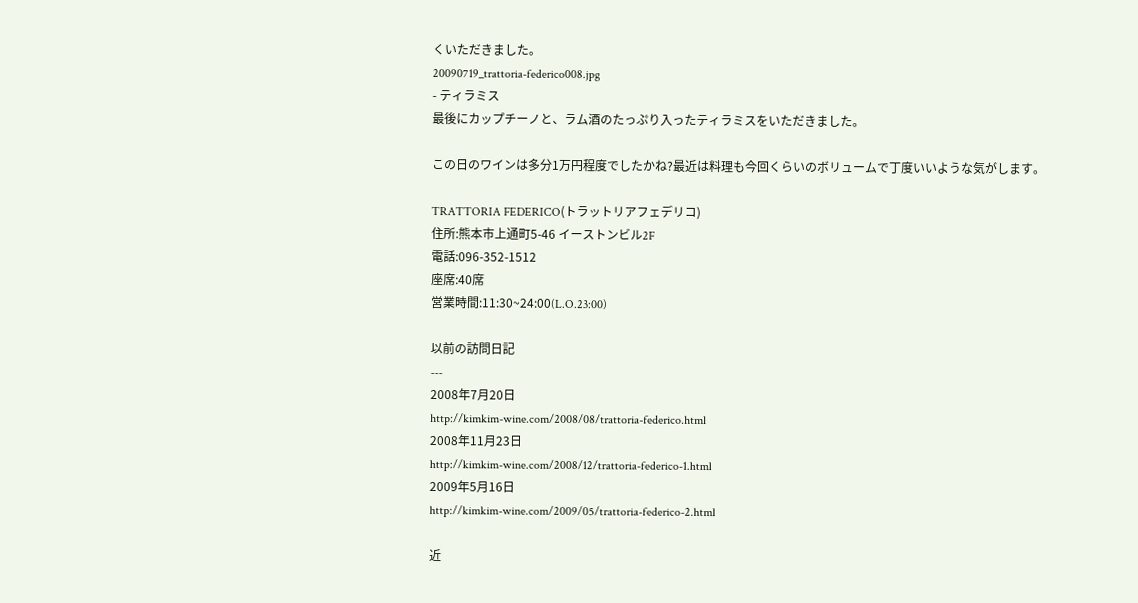くいただきました。
20090719_trattoria-federico008.jpg
- ティラミス
最後にカップチーノと、ラム酒のたっぷり入ったティラミスをいただきました。

この日のワインは多分1万円程度でしたかね?最近は料理も今回くらいのボリュームで丁度いいような気がします。

TRATTORIA FEDERICO(トラットリアフェデリコ)
住所:熊本市上通町5-46 イーストンビル2F
電話:096-352-1512
座席:40席
営業時間:11:30~24:00(L.O.23:00)

以前の訪問日記
---
2008年7月20日
http://kimkim-wine.com/2008/08/trattoria-federico.html
2008年11月23日
http://kimkim-wine.com/2008/12/trattoria-federico-1.html
2009年5月16日
http://kimkim-wine.com/2009/05/trattoria-federico-2.html

近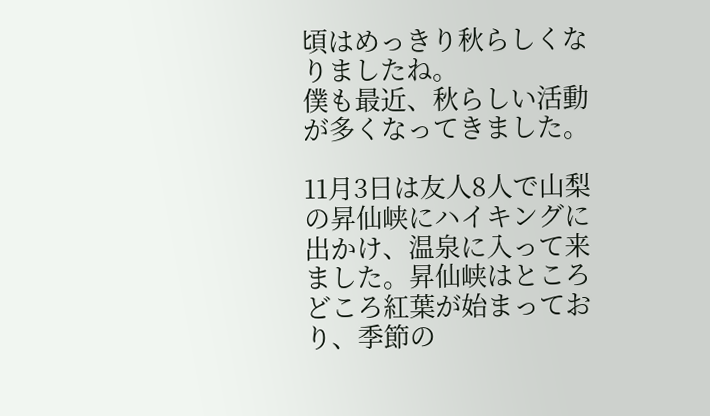頃はめっきり秋らしくなりましたね。
僕も最近、秋らしい活動が多くなってきました。

11月3日は友人8人で山梨の昇仙峡にハイキングに出かけ、温泉に入って来ました。昇仙峡はところどころ紅葉が始まっており、季節の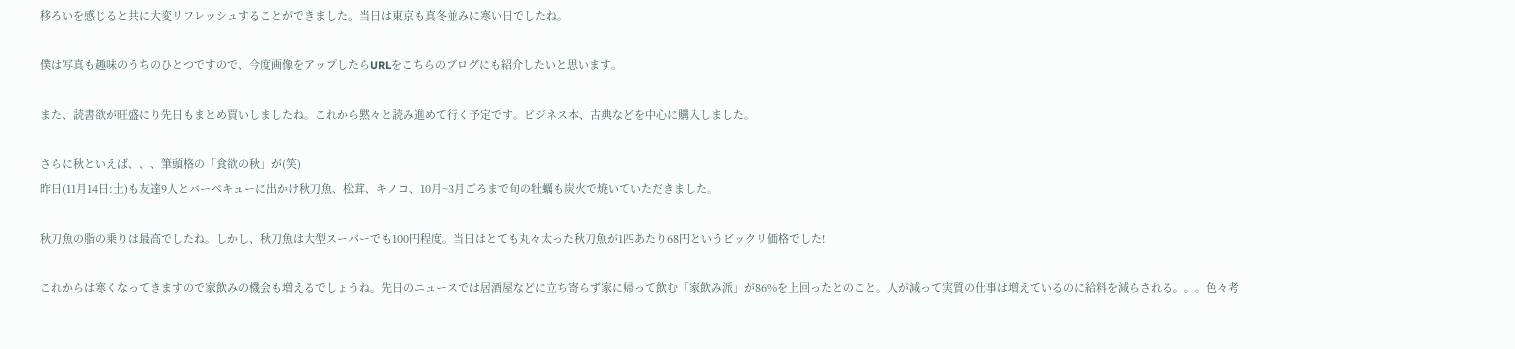移ろいを感じると共に大変リフレッシュすることができました。当日は東京も真冬並みに寒い日でしたね。

僕は写真も趣味のうちのひとつですので、今度画像をアップしたらURLをこちらのブログにも紹介したいと思います。

また、読書欲が旺盛にり先日もまとめ買いしましたね。これから黙々と読み進めて行く予定です。ビジネス本、古典などを中心に購入しました。

さらに秋といえば、、、筆頭格の「食欲の秋」が(笑)
昨日(11月14日:土)も友達9人とバーベキューに出かけ秋刀魚、松茸、キノコ、10月~3月ごろまで旬の牡蠣も炭火で焼いていただきました。

秋刀魚の脂の乗りは最高でしたね。しかし、秋刀魚は大型スーパーでも100円程度。当日はとても丸々太った秋刀魚が1匹あたり68円というビックリ価格でした!

これからは寒くなってきますので家飲みの機会も増えるでしょうね。先日のニュースでは居酒屋などに立ち寄らず家に帰って飲む「家飲み派」が86%を上回ったとのこと。人が減って実質の仕事は増えているのに給料を減らされる。。。色々考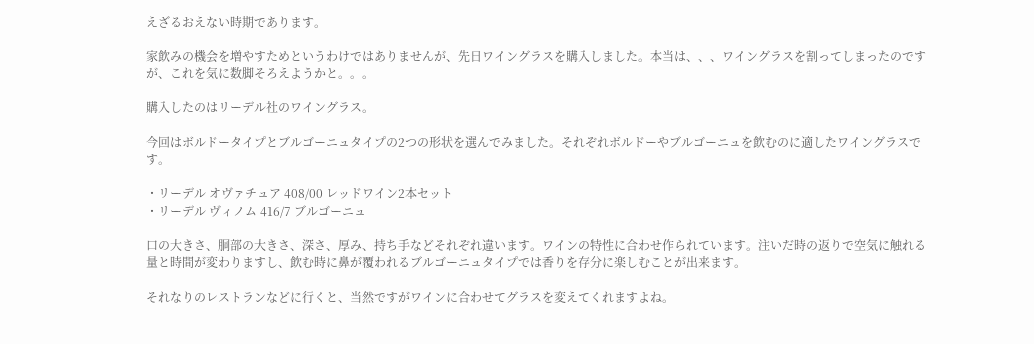えざるおえない時期であります。

家飲みの機会を増やすためというわけではありませんが、先日ワイングラスを購入しました。本当は、、、ワイングラスを割ってしまったのですが、これを気に数脚そろえようかと。。。

購入したのはリーデル社のワイングラス。

今回はボルドータイプとブルゴーニュタイプの2つの形状を選んでみました。それぞれボルドーやブルゴーニュを飲むのに適したワイングラスです。

・リーデル オヴァチュア 408/00 レッドワイン2本セット
・リーデル ヴィノム 416/7 ブルゴーニュ

口の大きさ、胴部の大きさ、深さ、厚み、持ち手などそれぞれ違います。ワインの特性に合わせ作られています。注いだ時の返りで空気に触れる量と時間が変わりますし、飲む時に鼻が覆われるブルゴーニュタイプでは香りを存分に楽しむことが出来ます。

それなりのレストランなどに行くと、当然ですがワインに合わせてグラスを変えてくれますよね。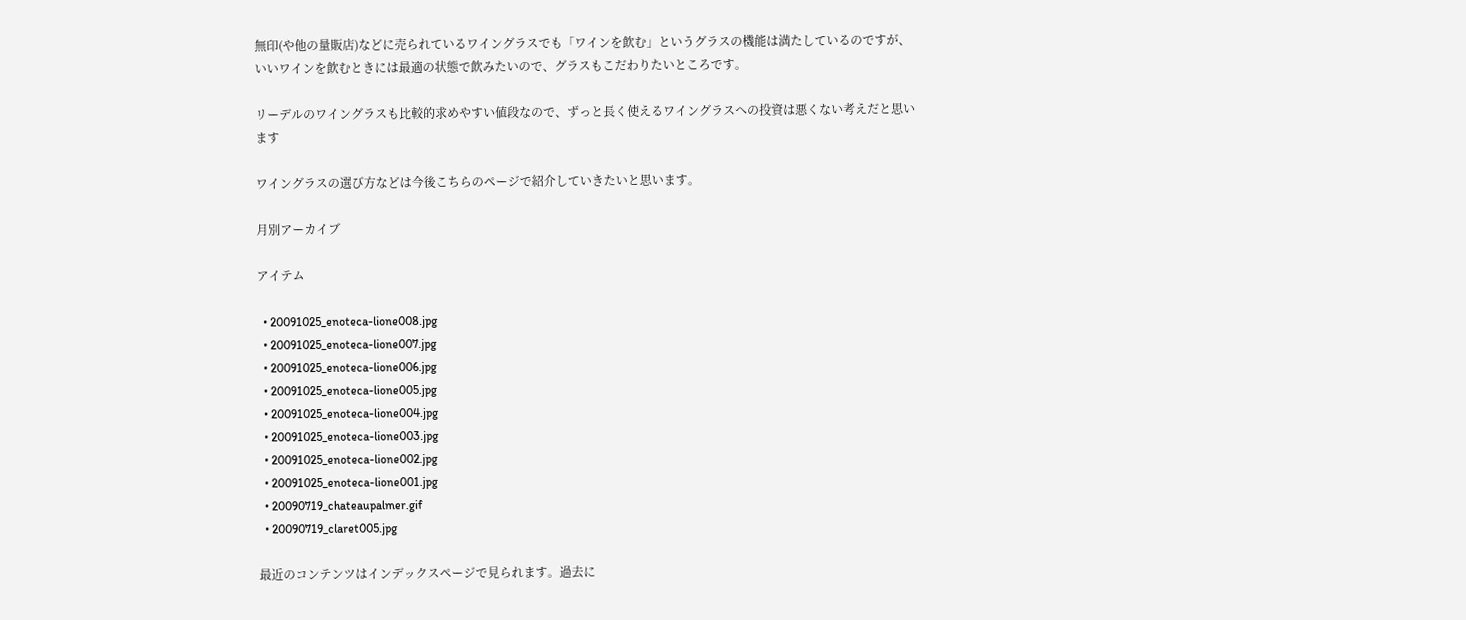無印(や他の量販店)などに売られているワイングラスでも「ワインを飲む」というグラスの機能は満たしているのですが、いいワインを飲むときには最適の状態で飲みたいので、グラスもこだわりたいところです。

リーデルのワイングラスも比較的求めやすい値段なので、ずっと長く使えるワイングラスへの投資は悪くない考えだと思います

ワイングラスの選び方などは今後こちらのページで紹介していきたいと思います。

月別アーカイブ

アイテム

  • 20091025_enoteca-lione008.jpg
  • 20091025_enoteca-lione007.jpg
  • 20091025_enoteca-lione006.jpg
  • 20091025_enoteca-lione005.jpg
  • 20091025_enoteca-lione004.jpg
  • 20091025_enoteca-lione003.jpg
  • 20091025_enoteca-lione002.jpg
  • 20091025_enoteca-lione001.jpg
  • 20090719_chateaupalmer.gif
  • 20090719_claret005.jpg

最近のコンテンツはインデックスページで見られます。過去に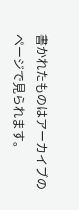書かれたものはアーカイブのページで見られます。